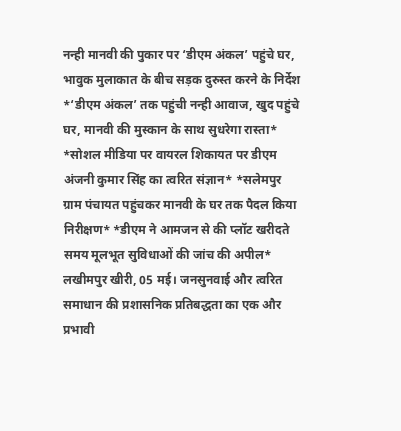नन्ही मानवी की पुकार पर ‘डीएम अंकल’ पहुंचे घर, भावुक मुलाकात के बीच सड़क दुरुस्त करने के निर्देश *‘डीएम अंकल’ तक पहुंची नन्ही आवाज, खुद पहुंचे घर, मानवी की मुस्कान के साथ सुधरेगा रास्ता* *सोशल मीडिया पर वायरल शिकायत पर डीएम अंजनी कुमार सिंह का त्वरित संज्ञान* *सलेमपुर ग्राम पंचायत पहुंचकर मानवी के घर तक पैदल किया निरीक्षण* *डीएम ने आमजन से की प्लॉट खरीदते समय मूलभूत सुविधाओं की जांच की अपील* लखीमपुर खीरी, 05 मई। जनसुनवाई और त्वरित समाधान की प्रशासनिक प्रतिबद्धता का एक और प्रभावी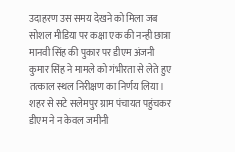उदाहरण उस समय देखने को मिला जब सोशल मीडिया पर कक्षा एक की नन्ही छात्रा मानवी सिंह की पुकार पर डीएम अंजनी कुमार सिंह ने मामले को गंभीरता से लेते हुए तत्काल स्थल निरीक्षण का निर्णय लिया। शहर से सटे सलेमपुर ग्राम पंचायत पहुंचकर डीएम ने न केवल जमीनी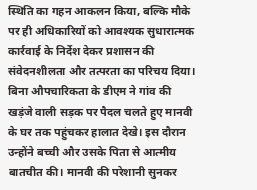स्थिति का गहन आकलन किया, बल्कि मौके पर ही अधिकारियों को आवश्यक सुधारात्मक कार्रवाई के निर्देश देकर प्रशासन की संवेदनशीलता और तत्परता का परिचय दिया। बिना औपचारिकता के डीएम ने गांव की खड़ंजे वाली सड़क पर पैदल चलते हुए मानवी के घर तक पहुंचकर हालात देखे। इस दौरान उन्होंने बच्ची और उसके पिता से आत्मीय बातचीत की। मानवी की परेशानी सुनकर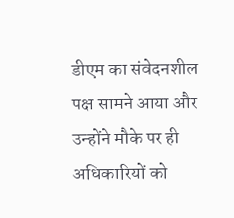डीएम का संवेदनशील पक्ष सामने आया और उन्होंने मौके पर ही अधिकारियों को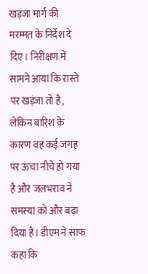खड़ंजा मार्ग की मरम्मत के निर्देश दे दिए। निरीक्षण में सामने आया कि रास्ते पर खड़ंजा तो है, लेकिन बारिश के कारण वह कई जगह पर ऊंचा नीचे हो गया है और जलभराव ने समस्या को और बढ़ा दिया है। डीएम ने साफ कहा कि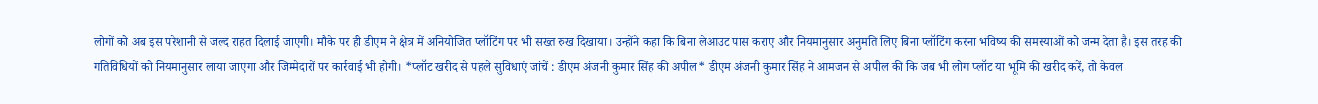लोगों को अब इस परेशानी से जल्द राहत दिलाई जाएगी। मौके पर ही डीएम ने क्षेत्र में अनियोजित प्लॉटिंग पर भी सख्त रुख दिखाया। उन्होंने कहा कि बिना लेआउट पास कराए और नियमानुसार अनुमति लिए बिना प्लॉटिंग करना भविष्य की समस्याओं को जन्म देता है। इस तरह की गतिविधियों को नियमानुसार लाया जाएगा और जिम्मेदारों पर कार्रवाई भी होगी। *प्लॉट खरीद से पहले सुविधाएं जांचें : डीएम अंजनी कुमार सिंह की अपील* डीएम अंजनी कुमार सिंह ने आमजन से अपील की कि जब भी लोग प्लॉट या भूमि की खरीद करें, तो केवल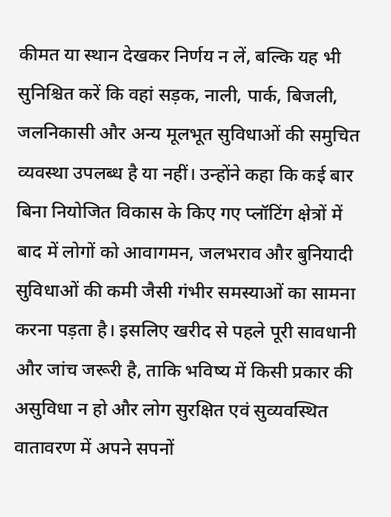कीमत या स्थान देखकर निर्णय न लें, बल्कि यह भी सुनिश्चित करें कि वहां सड़क, नाली, पार्क, बिजली, जलनिकासी और अन्य मूलभूत सुविधाओं की समुचित व्यवस्था उपलब्ध है या नहीं। उन्होंने कहा कि कई बार बिना नियोजित विकास के किए गए प्लॉटिंग क्षेत्रों में बाद में लोगों को आवागमन, जलभराव और बुनियादी सुविधाओं की कमी जैसी गंभीर समस्याओं का सामना करना पड़ता है। इसलिए खरीद से पहले पूरी सावधानी और जांच जरूरी है, ताकि भविष्य में किसी प्रकार की असुविधा न हो और लोग सुरक्षित एवं सुव्यवस्थित वातावरण में अपने सपनों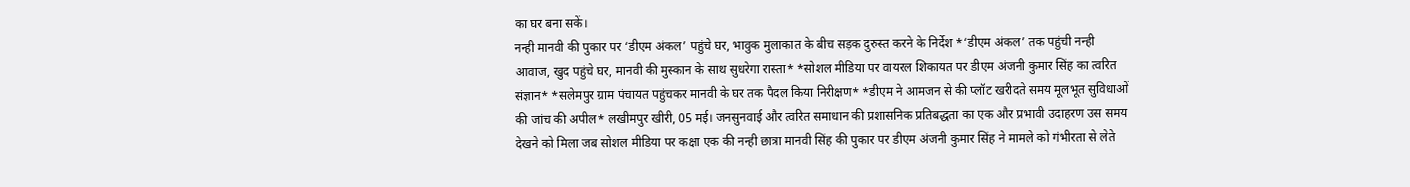का घर बना सकें।
नन्ही मानवी की पुकार पर ‘डीएम अंकल’ पहुंचे घर, भावुक मुलाकात के बीच सड़क दुरुस्त करने के निर्देश *‘डीएम अंकल’ तक पहुंची नन्ही आवाज, खुद पहुंचे घर, मानवी की मुस्कान के साथ सुधरेगा रास्ता* *सोशल मीडिया पर वायरल शिकायत पर डीएम अंजनी कुमार सिंह का त्वरित संज्ञान* *सलेमपुर ग्राम पंचायत पहुंचकर मानवी के घर तक पैदल किया निरीक्षण* *डीएम ने आमजन से की प्लॉट खरीदते समय मूलभूत सुविधाओं की जांच की अपील* लखीमपुर खीरी, 05 मई। जनसुनवाई और त्वरित समाधान की प्रशासनिक प्रतिबद्धता का एक और प्रभावी उदाहरण उस समय देखने को मिला जब सोशल मीडिया पर कक्षा एक की नन्ही छात्रा मानवी सिंह की पुकार पर डीएम अंजनी कुमार सिंह ने मामले को गंभीरता से लेते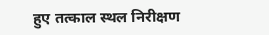हुए तत्काल स्थल निरीक्षण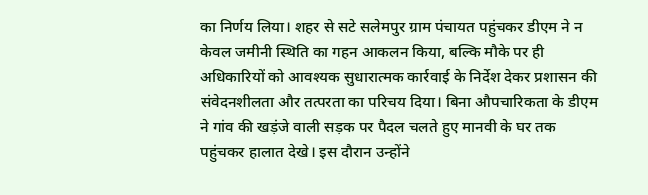का निर्णय लिया। शहर से सटे सलेमपुर ग्राम पंचायत पहुंचकर डीएम ने न केवल जमीनी स्थिति का गहन आकलन किया, बल्कि मौके पर ही अधिकारियों को आवश्यक सुधारात्मक कार्रवाई के निर्देश देकर प्रशासन की संवेदनशीलता और तत्परता का परिचय दिया। बिना औपचारिकता के डीएम ने गांव की खड़ंजे वाली सड़क पर पैदल चलते हुए मानवी के घर तक पहुंचकर हालात देखे। इस दौरान उन्होंने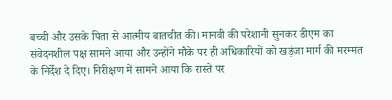बच्ची और उसके पिता से आत्मीय बातचीत की। मानवी की परेशानी सुनकर डीएम का संवेदनशील पक्ष सामने आया और उन्होंने मौके पर ही अधिकारियों को खड़ंजा मार्ग की मरम्मत के निर्देश दे दिए। निरीक्षण में सामने आया कि रास्ते पर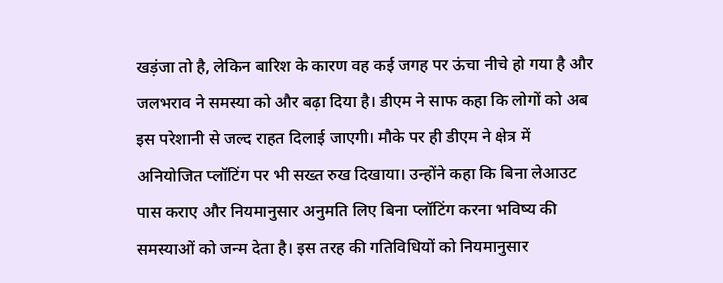खड़ंजा तो है, लेकिन बारिश के कारण वह कई जगह पर ऊंचा नीचे हो गया है और जलभराव ने समस्या को और बढ़ा दिया है। डीएम ने साफ कहा कि लोगों को अब इस परेशानी से जल्द राहत दिलाई जाएगी। मौके पर ही डीएम ने क्षेत्र में अनियोजित प्लॉटिंग पर भी सख्त रुख दिखाया। उन्होंने कहा कि बिना लेआउट पास कराए और नियमानुसार अनुमति लिए बिना प्लॉटिंग करना भविष्य की समस्याओं को जन्म देता है। इस तरह की गतिविधियों को नियमानुसार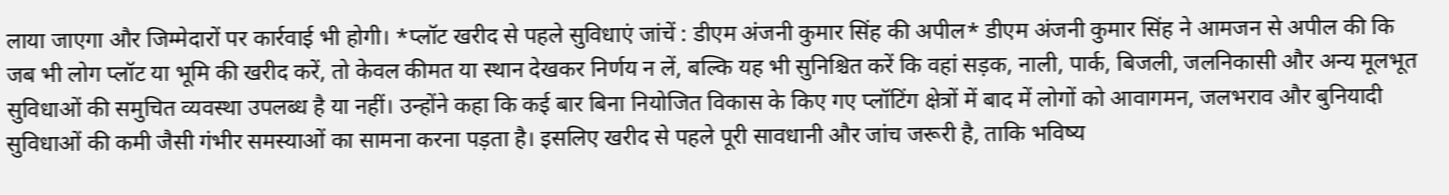लाया जाएगा और जिम्मेदारों पर कार्रवाई भी होगी। *प्लॉट खरीद से पहले सुविधाएं जांचें : डीएम अंजनी कुमार सिंह की अपील* डीएम अंजनी कुमार सिंह ने आमजन से अपील की कि जब भी लोग प्लॉट या भूमि की खरीद करें, तो केवल कीमत या स्थान देखकर निर्णय न लें, बल्कि यह भी सुनिश्चित करें कि वहां सड़क, नाली, पार्क, बिजली, जलनिकासी और अन्य मूलभूत सुविधाओं की समुचित व्यवस्था उपलब्ध है या नहीं। उन्होंने कहा कि कई बार बिना नियोजित विकास के किए गए प्लॉटिंग क्षेत्रों में बाद में लोगों को आवागमन, जलभराव और बुनियादी सुविधाओं की कमी जैसी गंभीर समस्याओं का सामना करना पड़ता है। इसलिए खरीद से पहले पूरी सावधानी और जांच जरूरी है, ताकि भविष्य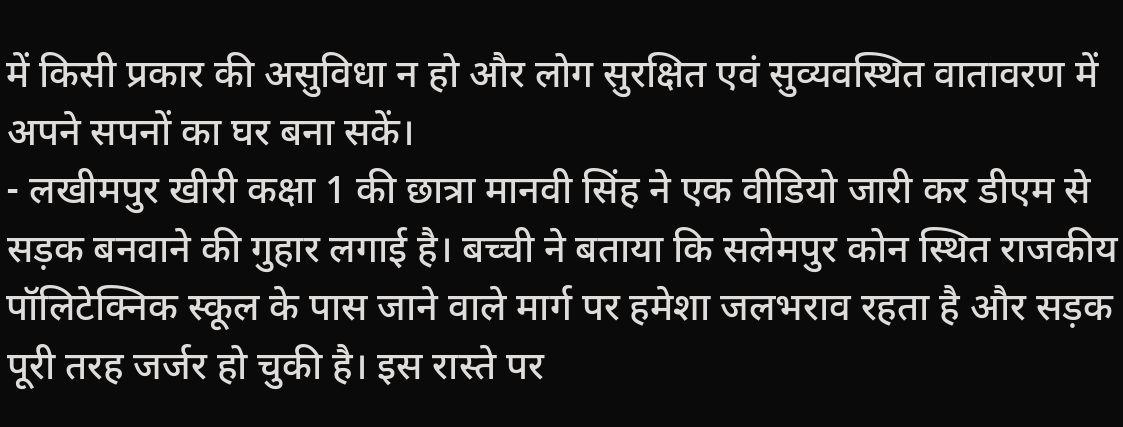में किसी प्रकार की असुविधा न हो और लोग सुरक्षित एवं सुव्यवस्थित वातावरण में अपने सपनों का घर बना सकें।
- लखीमपुर खीरी कक्षा 1 की छात्रा मानवी सिंह ने एक वीडियो जारी कर डीएम से सड़क बनवाने की गुहार लगाई है। बच्ची ने बताया कि सलेमपुर कोन स्थित राजकीय पॉलिटेक्निक स्कूल के पास जाने वाले मार्ग पर हमेशा जलभराव रहता है और सड़क पूरी तरह जर्जर हो चुकी है। इस रास्ते पर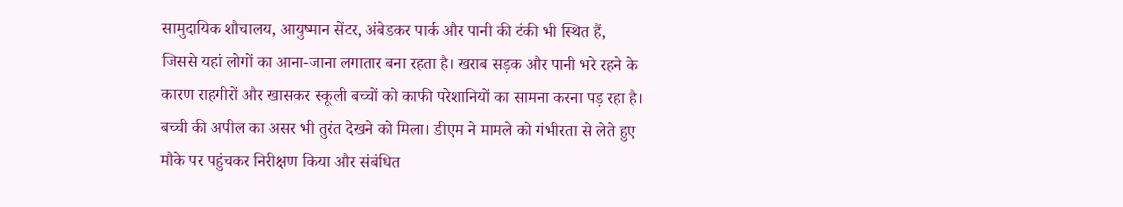सामुदायिक शौचालय, आयुष्मान सेंटर, अंबेडकर पार्क और पानी की टंकी भी स्थित हैं, जिससे यहां लोगों का आना-जाना लगातार बना रहता है। खराब सड़क और पानी भरे रहने के कारण राहगीरों और खासकर स्कूली बच्चों को काफी परेशानियों का सामना करना पड़ रहा है। बच्ची की अपील का असर भी तुरंत देखने को मिला। डीएम ने मामले को गंभीरता से लेते हुए मौके पर पहुंचकर निरीक्षण किया और संबंधित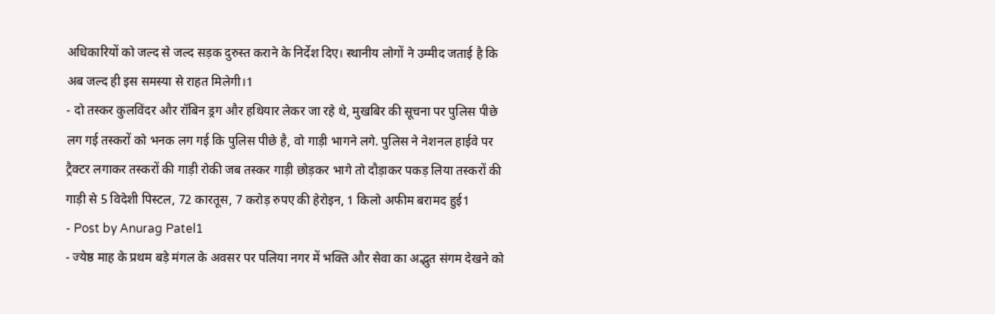अधिकारियों को जल्द से जल्द सड़क दुरुस्त कराने के निर्देश दिए। स्थानीय लोगों ने उम्मीद जताई है कि अब जल्द ही इस समस्या से राहत मिलेगी।1
- दो तस्कर कुलविंदर और रॉबिन ड्रग और हथियार लेकर जा रहे थे, मुखबिर की सूचना पर पुलिस पीछे लग गई तस्करों को भनक लग गई कि पुलिस पीछे है, वो गाड़ी भागने लगे. पुलिस ने नेशनल हाईवे पर ट्रैक्टर लगाकर तस्करों की गाड़ी रोकी जब तस्कर गाड़ी छोड़कर भागे तो दौड़ाकर पकड़ लिया तस्करों की गाड़ी से 5 विदेशी पिस्टल, 72 कारतूस, 7 करोड़ रुपए की हेरोइन, 1 किलो अफीम बरामद हुई1
- Post by Anurag Patel1
- ज्येष्ठ माह के प्रथम बड़े मंगल के अवसर पर पलिया नगर में भक्ति और सेवा का अद्भुत संगम देखने को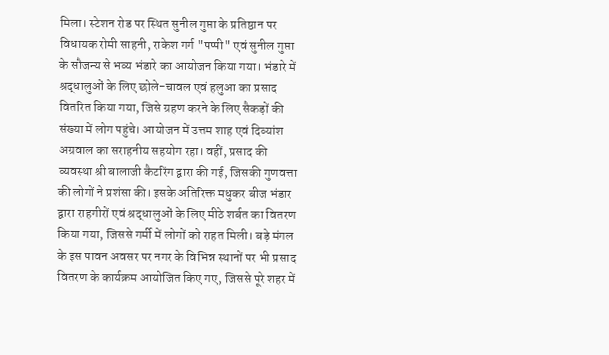मिला। स्टेशन रोड पर स्थित सुनील गुप्ता के प्रतिष्ठान पर विधायक रोमी साहनी, राकेश गर्ग "पप्पी" एवं सुनील गुप्ता के सौजन्य से भव्य भंडारे का आयोजन किया गया। भंडारे में श्रद्धालुओं के लिए छोले-चावल एवं हलुआ का प्रसाद वितरित किया गया, जिसे ग्रहण करने के लिए सैकड़ों की संख्या में लोग पहुंचे। आयोजन में उत्तम शाह एवं दिव्यांश अग्रवाल का सराहनीय सहयोग रहा। वहीं, प्रसाद की व्यवस्था श्री बालाजी कैटरिंग द्वारा की गई, जिसकी गुणवत्ता की लोगों ने प्रशंसा की। इसके अतिरिक्त मधुकर बीज भंडार द्वारा राहगीरों एवं श्रद्धालुओं के लिए मीठे शर्बत का वितरण किया गया, जिससे गर्मी में लोगों को राहत मिली। बड़े मंगल के इस पावन अवसर पर नगर के विभिन्न स्थानों पर भी प्रसाद वितरण के कार्यक्रम आयोजित किए गए, जिससे पूरे शहर में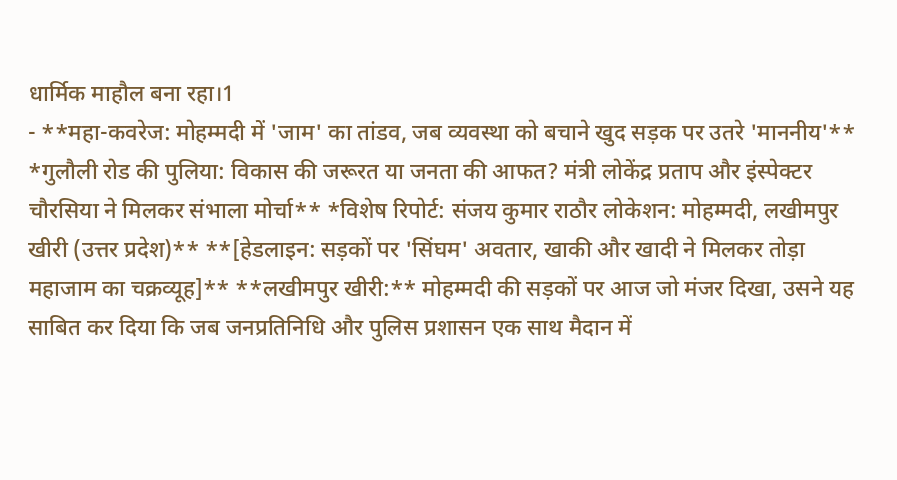धार्मिक माहौल बना रहा।1
- **महा-कवरेज: मोहम्मदी में 'जाम' का तांडव, जब व्यवस्था को बचाने खुद सड़क पर उतरे 'माननीय'** *गुलौली रोड की पुलिया: विकास की जरूरत या जनता की आफत? मंत्री लोकेंद्र प्रताप और इंस्पेक्टर चौरसिया ने मिलकर संभाला मोर्चा** *विशेष रिपोर्ट: संजय कुमार राठौर लोकेशन: मोहम्मदी, लखीमपुर खीरी (उत्तर प्रदेश)** **[हेडलाइन: सड़कों पर 'सिंघम' अवतार, खाकी और खादी ने मिलकर तोड़ा महाजाम का चक्रव्यूह]** **लखीमपुर खीरी:** मोहम्मदी की सड़कों पर आज जो मंजर दिखा, उसने यह साबित कर दिया कि जब जनप्रतिनिधि और पुलिस प्रशासन एक साथ मैदान में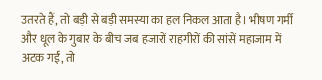उतरते हैं, तो बड़ी से बड़ी समस्या का हल निकल आता है। भीषण गर्मी और धूल के गुबार के बीच जब हजारों राहगीरों की सांसें महाजाम में अटक गईं, तो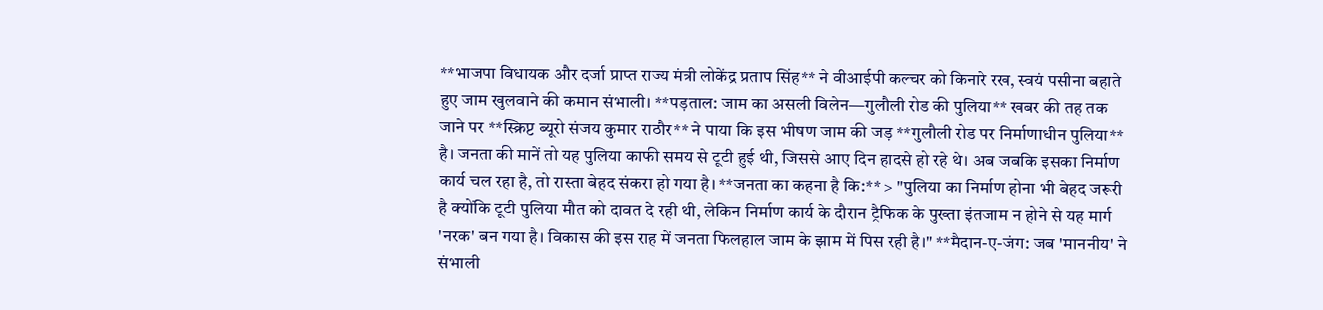**भाजपा विधायक और दर्जा प्राप्त राज्य मंत्री लोकेंद्र प्रताप सिंह** ने वीआईपी कल्चर को किनारे रख, स्वयं पसीना बहाते हुए जाम खुलवाने की कमान संभाली। **पड़ताल: जाम का असली विलेन—गुलौली रोड की पुलिया** खबर की तह तक जाने पर **स्क्रिप्ट ब्यूरो संजय कुमार राठौर** ने पाया कि इस भीषण जाम की जड़ **गुलौली रोड पर निर्माणाधीन पुलिया** है। जनता की मानें तो यह पुलिया काफी समय से टूटी हुई थी, जिससे आए दिन हादसे हो रहे थे। अब जबकि इसका निर्माण कार्य चल रहा है, तो रास्ता बेहद संकरा हो गया है। **जनता का कहना है कि:** > "पुलिया का निर्माण होना भी बेहद जरूरी है क्योंकि टूटी पुलिया मौत को दावत दे रही थी, लेकिन निर्माण कार्य के दौरान ट्रैफिक के पुख्ता इंतजाम न होने से यह मार्ग 'नरक' बन गया है। विकास की इस राह में जनता फिलहाल जाम के झाम में पिस रही है।" **मैदान-ए-जंग: जब 'माननीय' ने संभाली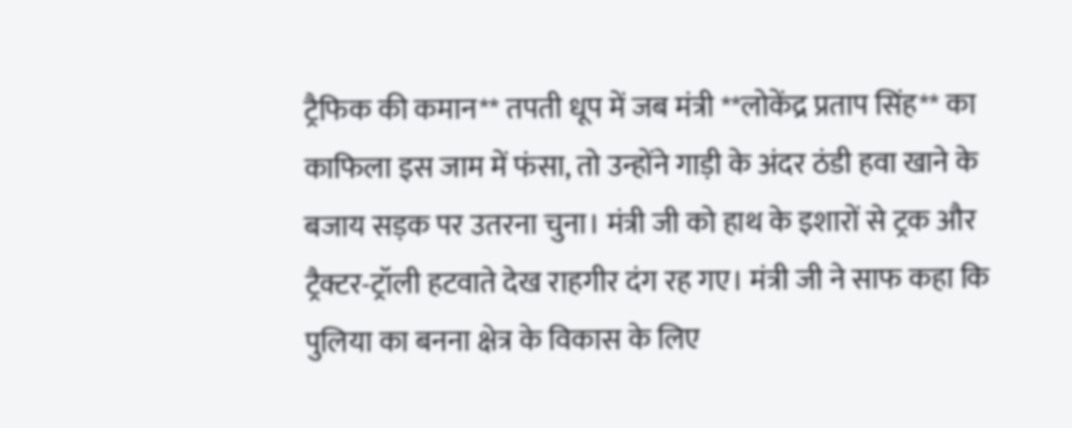ट्रैफिक की कमान** तपती धूप में जब मंत्री **लोकेंद्र प्रताप सिंह** का काफिला इस जाम में फंसा, तो उन्होंने गाड़ी के अंदर ठंडी हवा खाने के बजाय सड़क पर उतरना चुना। मंत्री जी को हाथ के इशारों से ट्रक और ट्रैक्टर-ट्रॉली हटवाते देख राहगीर दंग रह गए। मंत्री जी ने साफ कहा कि पुलिया का बनना क्षेत्र के विकास के लिए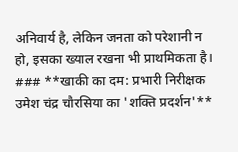अनिवार्य है, लेकिन जनता को परेशानी न हो, इसका ख्याल रखना भी प्राथमिकता है। ### **खाकी का दम: प्रभारी निरीक्षक उमेश चंद्र चौरसिया का 'शक्ति प्रदर्शन'**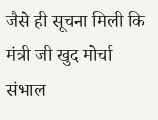जैसे ही सूचना मिली कि मंत्री जी खुद मोर्चा संभाल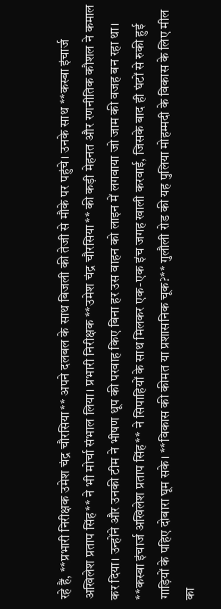रहे हैं, **प्रभारी निरीक्षक उमेश चंद्र चौरसिया** अपने दलबल के साथ बिजली की तेजी से मौके पर पहुंचे। उनके साथ **कस्बा इंचार्ज अखिलेश प्रताप सिंह** ने भी मोर्चा संभाल लिया। प्रभारी निरीक्षक **उमेश चंद्र चौरसिया** की कड़ी मेहनत और रणनीतिक कौशल ने कमाल कर दिया। उन्होंने और उनकी टीम ने भीषण धूप की परवाह किए बिना हर उस वाहन को लाइन में लगवाया जो जाम की वजह बन रहा था। **कस्बा इंचार्ज अखिलेश प्रताप सिंह** ने सिपाहियों के साथ मिलकर एक-एक इंच जगह खाली करवाई, जिसके बाद ही घंटों से रुकी हुई गाड़ियों के पहिए दोबारा घूम सके। **विकास की कीमत या प्रशासनिक चूक?** गुलौली रोड की यह पुलिया मोहम्मदी के विकास के लिए मील का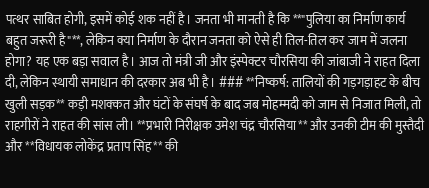पत्थर साबित होगी, इसमें कोई शक नहीं है। जनता भी मानती है कि **"पुलिया का निर्माण कार्य बहुत जरूरी है"**, लेकिन क्या निर्माण के दौरान जनता को ऐसे ही तिल-तिल कर जाम में जलना होगा? यह एक बड़ा सवाल है। आज तो मंत्री जी और इंस्पेक्टर चौरसिया की जांबाजी ने राहत दिला दी, लेकिन स्थायी समाधान की दरकार अब भी है। ### **निष्कर्ष: तालियों की गड़गड़ाहट के बीच खुली सड़क** कड़ी मशक्कत और घंटों के संघर्ष के बाद जब मोहम्मदी को जाम से निजात मिली, तो राहगीरों ने राहत की सांस ली। **प्रभारी निरीक्षक उमेश चंद्र चौरसिया** और उनकी टीम की मुस्तैदी और **विधायक लोकेंद्र प्रताप सिंह** की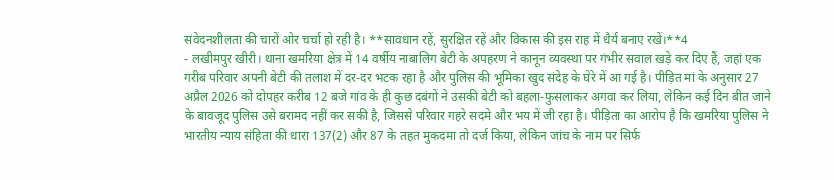संवेदनशीलता की चारों ओर चर्चा हो रही है। **सावधान रहें, सुरक्षित रहें और विकास की इस राह में धैर्य बनाए रखें।**4
- लखीमपुर खीरी। थाना खमरिया क्षेत्र में 14 वर्षीय नाबालिग बेटी के अपहरण ने कानून व्यवस्था पर गंभीर सवाल खड़े कर दिए हैं, जहां एक गरीब परिवार अपनी बेटी की तलाश में दर-दर भटक रहा है और पुलिस की भूमिका खुद संदेह के घेरे में आ गई है। पीड़ित मां के अनुसार 27 अप्रैल 2026 को दोपहर करीब 12 बजे गांव के ही कुछ दबंगों ने उसकी बेटी को बहला-फुसलाकर अगवा कर लिया, लेकिन कई दिन बीत जाने के बावजूद पुलिस उसे बरामद नहीं कर सकी है, जिससे परिवार गहरे सदमे और भय में जी रहा है। पीड़िता का आरोप है कि खमरिया पुलिस ने भारतीय न्याय संहिता की धारा 137(2) और 87 के तहत मुकदमा तो दर्ज किया, लेकिन जांच के नाम पर सिर्फ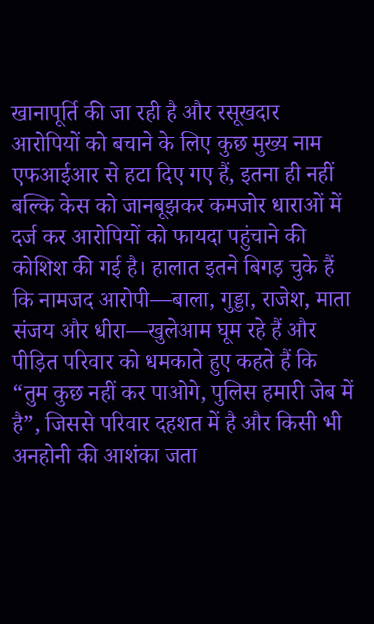खानापूर्ति की जा रही है और रसूखदार आरोपियों को बचाने के लिए कुछ मुख्य नाम एफआईआर से हटा दिए गए हैं, इतना ही नहीं बल्कि केस को जानबूझकर कमजोर धाराओं में दर्ज कर आरोपियों को फायदा पहुंचाने की कोशिश की गई है। हालात इतने बिगड़ चुके हैं कि नामजद आरोपी—बाला, गुड्डा, राजेश, माता संजय और धीरा—खुलेआम घूम रहे हैं और पीड़ित परिवार को धमकाते हुए कहते हैं कि “तुम कुछ नहीं कर पाओगे, पुलिस हमारी जेब में है”, जिससे परिवार दहशत में है और किसी भी अनहोनी की आशंका जता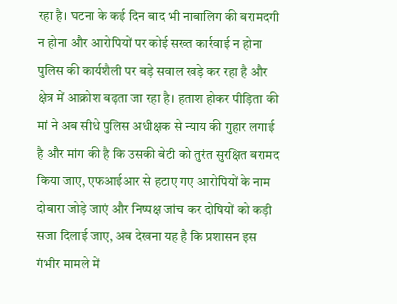रहा है। घटना के कई दिन बाद भी नाबालिग की बरामदगी न होना और आरोपियों पर कोई सख्त कार्रवाई न होना पुलिस की कार्यशैली पर बड़े सवाल खड़े कर रहा है और क्षेत्र में आक्रोश बढ़ता जा रहा है। हताश होकर पीड़िता की मां ने अब सीधे पुलिस अधीक्षक से न्याय की गुहार लगाई है और मांग की है कि उसकी बेटी को तुरंत सुरक्षित बरामद किया जाए, एफआईआर से हटाए गए आरोपियों के नाम दोबारा जोड़े जाएं और निष्पक्ष जांच कर दोषियों को कड़ी सजा दिलाई जाए, अब देखना यह है कि प्रशासन इस गंभीर मामले में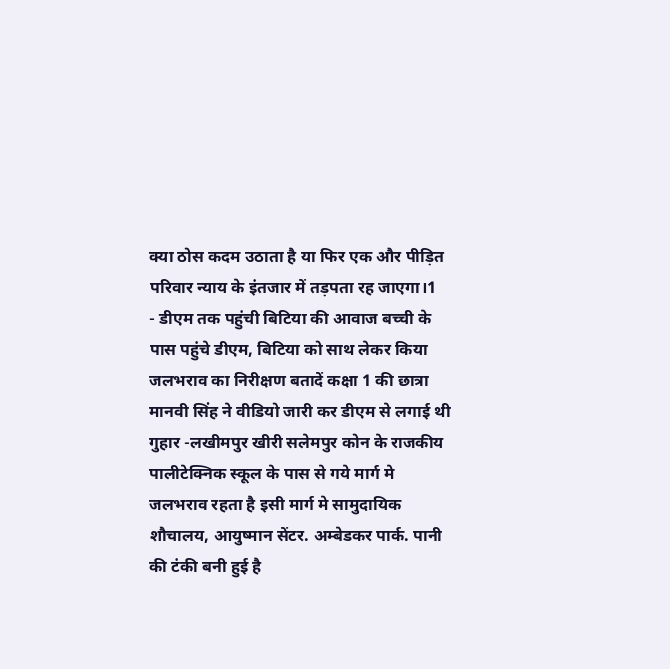क्या ठोस कदम उठाता है या फिर एक और पीड़ित परिवार न्याय के इंतजार में तड़पता रह जाएगा।1
- डीएम तक पहुंची बिटिया की आवाज बच्ची के पास पहुंचे डीएम, बिटिया को साथ लेकर किया जलभराव का निरीक्षण बतादें कक्षा 1 की छात्रा मानवी सिंह ने वीडियो जारी कर डीएम से लगाई थी गुहार -लखीमपुर खीरी सलेमपुर कोन के राजकीय पालीटेक्निक स्कूल के पास से गये मार्ग मे जलभराव रहता है इसी मार्ग मे सामुदायिक शौचालय, आयुष्मान सेंटर. अम्बेडकर पार्क. पानी की टंकी बनी हुई है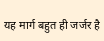यह मार्ग बहुत ही जर्जर है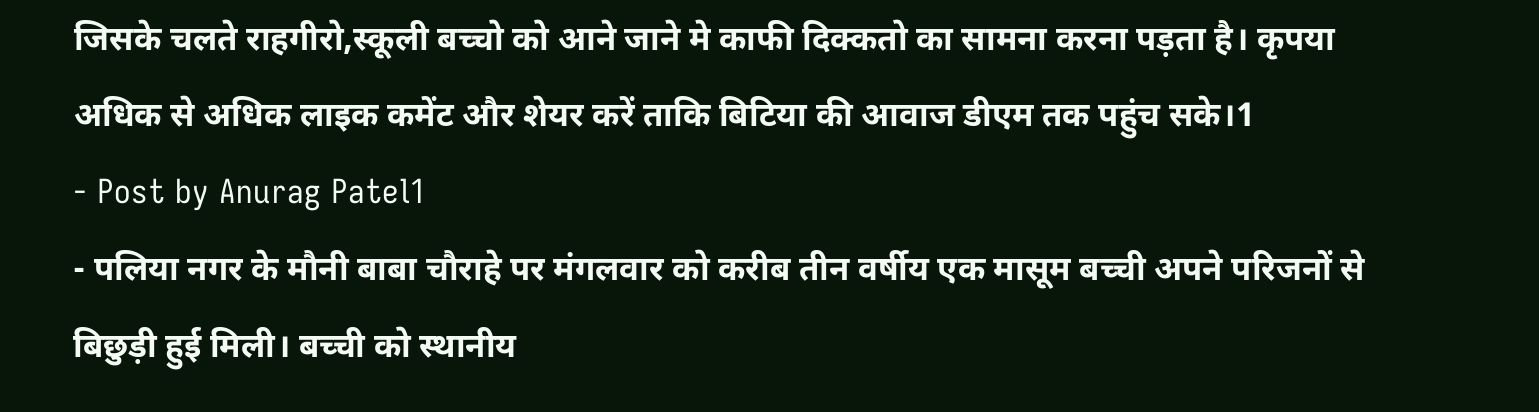जिसके चलते राहगीरो,स्कूली बच्चो को आने जाने मे काफी दिक्कतो का सामना करना पड़ता है। कृपया अधिक से अधिक लाइक कमेंट और शेयर करें ताकि बिटिया की आवाज डीएम तक पहुंच सके।1
- Post by Anurag Patel1
- पलिया नगर के मौनी बाबा चौराहे पर मंगलवार को करीब तीन वर्षीय एक मासूम बच्ची अपने परिजनों से बिछुड़ी हुई मिली। बच्ची को स्थानीय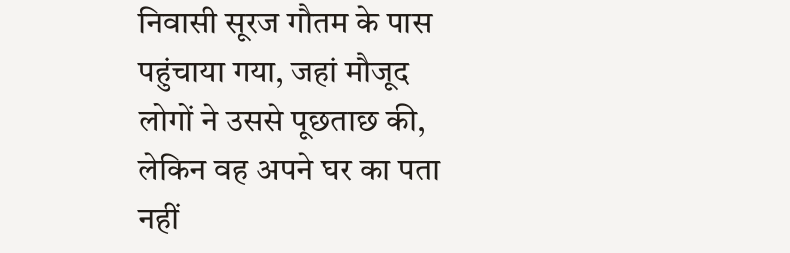निवासी सूरज गौतम के पास पहुंचाया गया, जहां मौजूद लोगों ने उससे पूछताछ की, लेकिन वह अपने घर का पता नहीं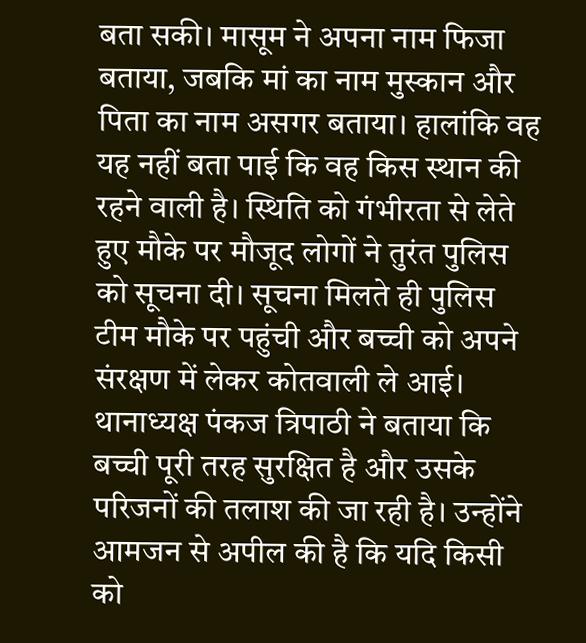बता सकी। मासूम ने अपना नाम फिजा बताया, जबकि मां का नाम मुस्कान और पिता का नाम असगर बताया। हालांकि वह यह नहीं बता पाई कि वह किस स्थान की रहने वाली है। स्थिति को गंभीरता से लेते हुए मौके पर मौजूद लोगों ने तुरंत पुलिस को सूचना दी। सूचना मिलते ही पुलिस टीम मौके पर पहुंची और बच्ची को अपने संरक्षण में लेकर कोतवाली ले आई। थानाध्यक्ष पंकज त्रिपाठी ने बताया कि बच्ची पूरी तरह सुरक्षित है और उसके परिजनों की तलाश की जा रही है। उन्होंने आमजन से अपील की है कि यदि किसी को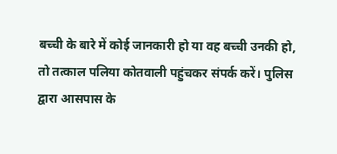बच्ची के बारे में कोई जानकारी हो या वह बच्ची उनकी हो, तो तत्काल पलिया कोतवाली पहुंचकर संपर्क करें। पुलिस द्वारा आसपास के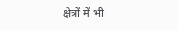क्षेत्रों में भी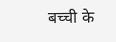बच्ची के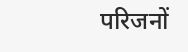परिजनों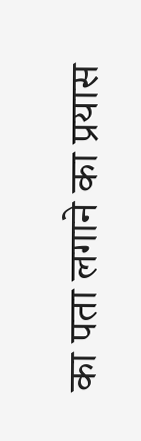का पता लगाने का प्रयास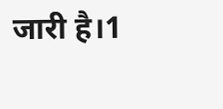जारी है।1